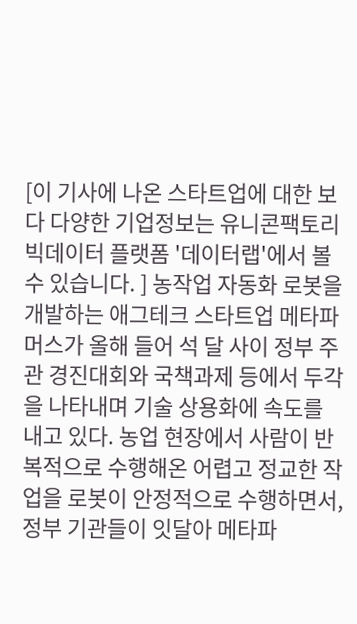[이 기사에 나온 스타트업에 대한 보다 다양한 기업정보는 유니콘팩토리 빅데이터 플랫폼 '데이터랩'에서 볼 수 있습니다. ] 농작업 자동화 로봇을 개발하는 애그테크 스타트업 메타파머스가 올해 들어 석 달 사이 정부 주관 경진대회와 국책과제 등에서 두각을 나타내며 기술 상용화에 속도를 내고 있다. 농업 현장에서 사람이 반복적으로 수행해온 어렵고 정교한 작업을 로봇이 안정적으로 수행하면서, 정부 기관들이 잇달아 메타파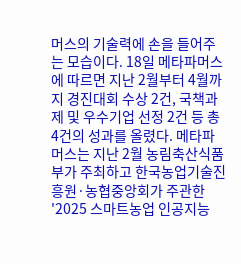머스의 기술력에 손을 들어주는 모습이다. 18일 메타파머스에 따르면 지난 2월부터 4월까지 경진대회 수상 2건, 국책과제 및 우수기업 선정 2건 등 총 4건의 성과를 올렸다. 메타파머스는 지난 2월 농림축산식품부가 주최하고 한국농업기술진흥원·농협중앙회가 주관한 '2025 스마트농업 인공지능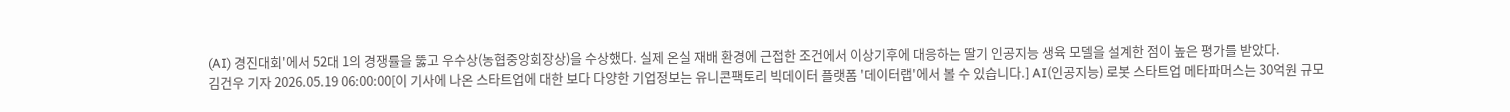(AI) 경진대회'에서 52대 1의 경쟁률을 뚫고 우수상(농협중앙회장상)을 수상했다. 실제 온실 재배 환경에 근접한 조건에서 이상기후에 대응하는 딸기 인공지능 생육 모델을 설계한 점이 높은 평가를 받았다.
김건우 기자 2026.05.19 06:00:00[이 기사에 나온 스타트업에 대한 보다 다양한 기업정보는 유니콘팩토리 빅데이터 플랫폼 '데이터랩'에서 볼 수 있습니다.] AI(인공지능) 로봇 스타트업 메타파머스는 30억원 규모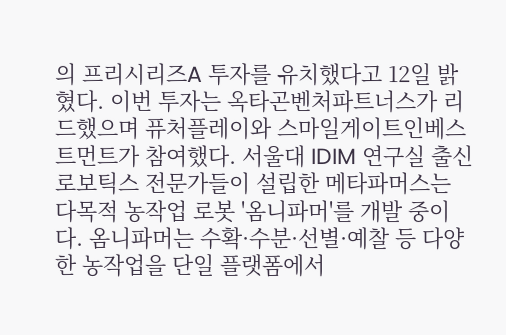의 프리시리즈A 투자를 유치했다고 12일 밝혔다. 이번 투자는 옥타곤벤처파트너스가 리드했으며 퓨처플레이와 스마일게이트인베스트먼트가 참여했다. 서울대 IDIM 연구실 출신 로보틱스 전문가들이 설립한 메타파머스는 다목적 농작업 로봇 '옴니파머'를 개발 중이다. 옴니파머는 수확·수분·선별·예찰 등 다양한 농작업을 단일 플랫폼에서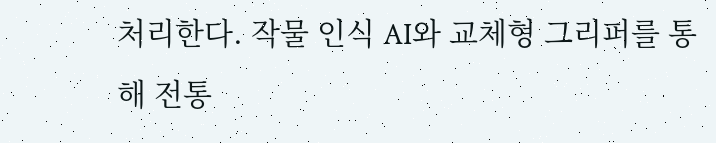처리한다. 작물 인식 AI와 교체형 그리퍼를 통해 전통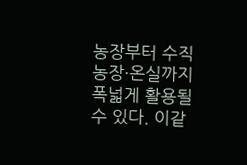농장부터 수직농장·온실까지 폭넓게 활용될 수 있다. 이같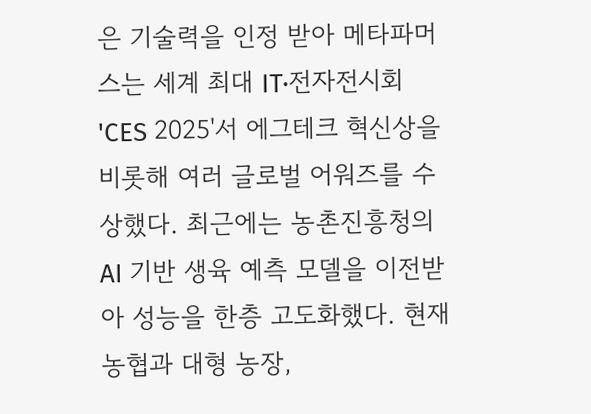은 기술력을 인정 받아 메타파머스는 세계 최대 IT·전자전시회 'CES 2025'서 에그테크 혁신상을 비롯해 여러 글로벌 어워즈를 수상했다. 최근에는 농촌진흥청의 AI 기반 생육 예측 모델을 이전받아 성능을 한층 고도화했다. 현재 농협과 대형 농장,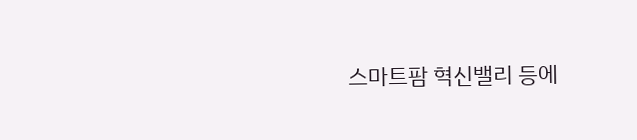스마트팜 혁신밸리 등에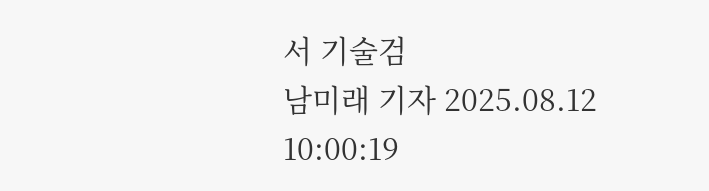서 기술검
남미래 기자 2025.08.12 10:00:19